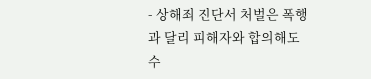- 상해죄 진단서 처벌은 폭행과 달리 피해자와 합의해도 수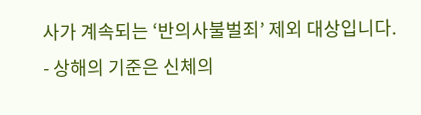사가 계속되는 ‘반의사불벌죄’ 제외 대상입니다.
- 상해의 기준은 신체의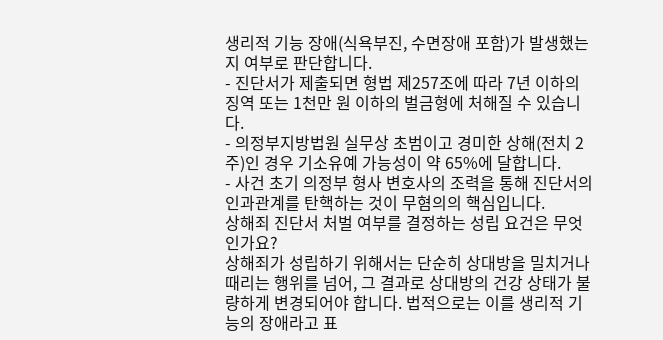생리적 기능 장애(식욕부진, 수면장애 포함)가 발생했는지 여부로 판단합니다.
- 진단서가 제출되면 형법 제257조에 따라 7년 이하의 징역 또는 1천만 원 이하의 벌금형에 처해질 수 있습니다.
- 의정부지방법원 실무상 초범이고 경미한 상해(전치 2주)인 경우 기소유예 가능성이 약 65%에 달합니다.
- 사건 초기 의정부 형사 변호사의 조력을 통해 진단서의 인과관계를 탄핵하는 것이 무혐의의 핵심입니다.
상해죄 진단서 처벌 여부를 결정하는 성립 요건은 무엇인가요?
상해죄가 성립하기 위해서는 단순히 상대방을 밀치거나 때리는 행위를 넘어, 그 결과로 상대방의 건강 상태가 불량하게 변경되어야 합니다. 법적으로는 이를 생리적 기능의 장애라고 표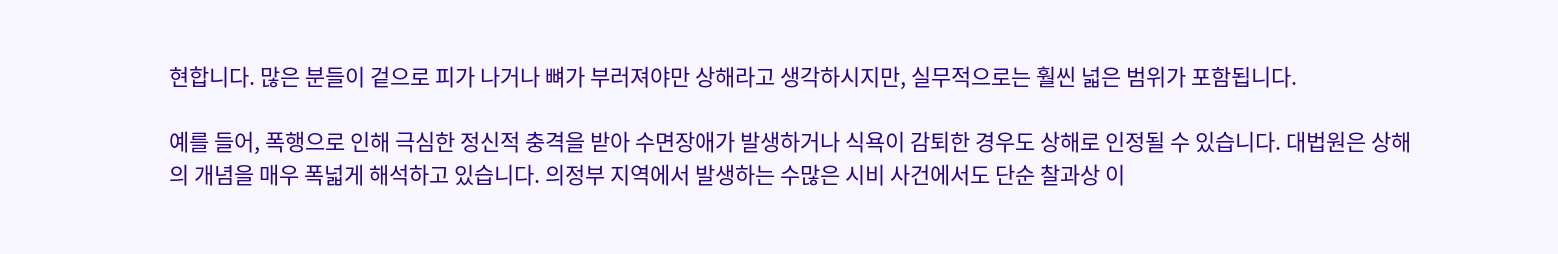현합니다. 많은 분들이 겉으로 피가 나거나 뼈가 부러져야만 상해라고 생각하시지만, 실무적으로는 훨씬 넓은 범위가 포함됩니다.

예를 들어, 폭행으로 인해 극심한 정신적 충격을 받아 수면장애가 발생하거나 식욕이 감퇴한 경우도 상해로 인정될 수 있습니다. 대법원은 상해의 개념을 매우 폭넓게 해석하고 있습니다. 의정부 지역에서 발생하는 수많은 시비 사건에서도 단순 찰과상 이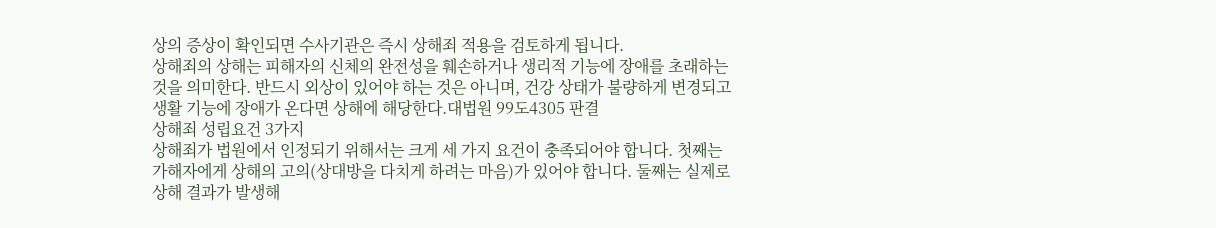상의 증상이 확인되면 수사기관은 즉시 상해죄 적용을 검토하게 됩니다.
상해죄의 상해는 피해자의 신체의 완전성을 훼손하거나 생리적 기능에 장애를 초래하는 것을 의미한다. 반드시 외상이 있어야 하는 것은 아니며, 건강 상태가 불량하게 변경되고 생활 기능에 장애가 온다면 상해에 해당한다.대법원 99도4305 판결
상해죄 성립요건 3가지
상해죄가 법원에서 인정되기 위해서는 크게 세 가지 요건이 충족되어야 합니다. 첫째는 가해자에게 상해의 고의(상대방을 다치게 하려는 마음)가 있어야 합니다. 둘째는 실제로 상해 결과가 발생해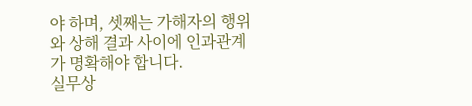야 하며, 셋째는 가해자의 행위와 상해 결과 사이에 인과관계가 명확해야 합니다.
실무상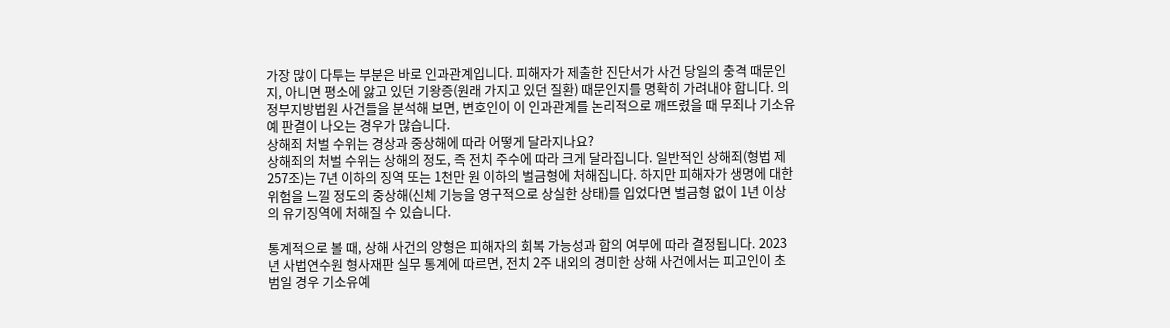가장 많이 다투는 부분은 바로 인과관계입니다. 피해자가 제출한 진단서가 사건 당일의 충격 때문인지, 아니면 평소에 앓고 있던 기왕증(원래 가지고 있던 질환) 때문인지를 명확히 가려내야 합니다. 의정부지방법원 사건들을 분석해 보면, 변호인이 이 인과관계를 논리적으로 깨뜨렸을 때 무죄나 기소유예 판결이 나오는 경우가 많습니다.
상해죄 처벌 수위는 경상과 중상해에 따라 어떻게 달라지나요?
상해죄의 처벌 수위는 상해의 정도, 즉 전치 주수에 따라 크게 달라집니다. 일반적인 상해죄(형법 제257조)는 7년 이하의 징역 또는 1천만 원 이하의 벌금형에 처해집니다. 하지만 피해자가 생명에 대한 위험을 느낄 정도의 중상해(신체 기능을 영구적으로 상실한 상태)를 입었다면 벌금형 없이 1년 이상의 유기징역에 처해질 수 있습니다.

통계적으로 볼 때, 상해 사건의 양형은 피해자의 회복 가능성과 합의 여부에 따라 결정됩니다. 2023년 사법연수원 형사재판 실무 통계에 따르면, 전치 2주 내외의 경미한 상해 사건에서는 피고인이 초범일 경우 기소유예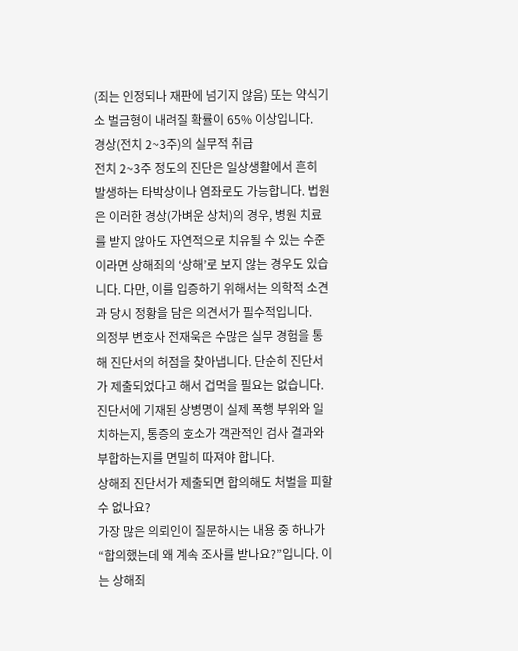(죄는 인정되나 재판에 넘기지 않음) 또는 약식기소 벌금형이 내려질 확률이 65% 이상입니다.
경상(전치 2~3주)의 실무적 취급
전치 2~3주 정도의 진단은 일상생활에서 흔히 발생하는 타박상이나 염좌로도 가능합니다. 법원은 이러한 경상(가벼운 상처)의 경우, 병원 치료를 받지 않아도 자연적으로 치유될 수 있는 수준이라면 상해죄의 ‘상해’로 보지 않는 경우도 있습니다. 다만, 이를 입증하기 위해서는 의학적 소견과 당시 정황을 담은 의견서가 필수적입니다.
의정부 변호사 전재욱은 수많은 실무 경험을 통해 진단서의 허점을 찾아냅니다. 단순히 진단서가 제출되었다고 해서 겁먹을 필요는 없습니다. 진단서에 기재된 상병명이 실제 폭행 부위와 일치하는지, 통증의 호소가 객관적인 검사 결과와 부합하는지를 면밀히 따져야 합니다.
상해죄 진단서가 제출되면 합의해도 처벌을 피할 수 없나요?
가장 많은 의뢰인이 질문하시는 내용 중 하나가 “합의했는데 왜 계속 조사를 받나요?”입니다. 이는 상해죄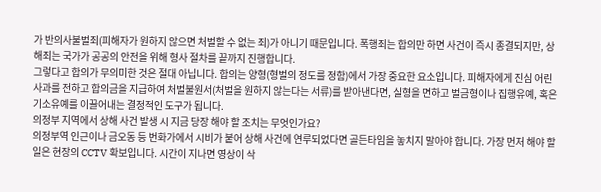가 반의사불벌죄(피해자가 원하지 않으면 처벌할 수 없는 죄)가 아니기 때문입니다. 폭행죄는 합의만 하면 사건이 즉시 종결되지만, 상해죄는 국가가 공공의 안전을 위해 형사 절차를 끝까지 진행합니다.
그렇다고 합의가 무의미한 것은 절대 아닙니다. 합의는 양형(형벌의 정도를 정함)에서 가장 중요한 요소입니다. 피해자에게 진심 어린 사과를 전하고 합의금을 지급하여 처벌불원서(처벌을 원하지 않는다는 서류)를 받아낸다면, 실형을 면하고 벌금형이나 집행유예, 혹은 기소유예를 이끌어내는 결정적인 도구가 됩니다.
의정부 지역에서 상해 사건 발생 시 지금 당장 해야 할 조치는 무엇인가요?
의정부역 인근이나 금오동 등 번화가에서 시비가 붙어 상해 사건에 연루되었다면 골든타임을 놓치지 말아야 합니다. 가장 먼저 해야 할 일은 현장의 CCTV 확보입니다. 시간이 지나면 영상이 삭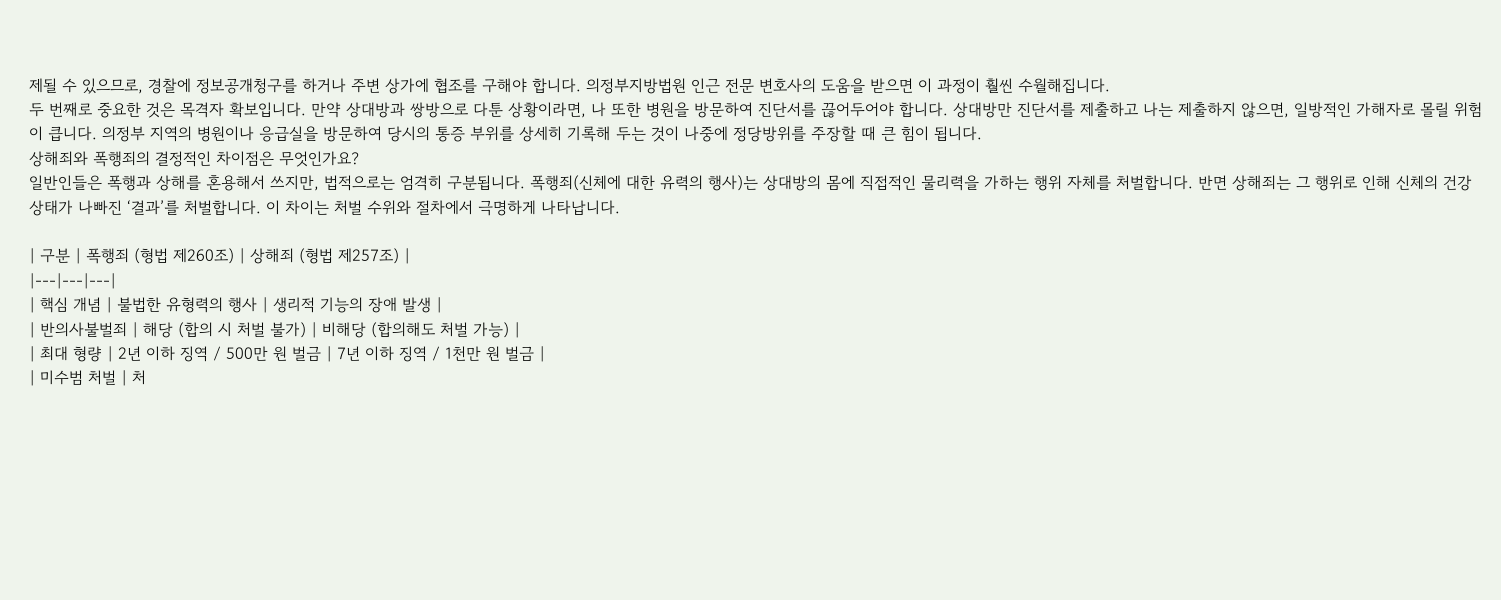제될 수 있으므로, 경찰에 정보공개청구를 하거나 주변 상가에 협조를 구해야 합니다. 의정부지방법원 인근 전문 변호사의 도움을 받으면 이 과정이 훨씬 수월해집니다.
두 번째로 중요한 것은 목격자 확보입니다. 만약 상대방과 쌍방으로 다툰 상황이라면, 나 또한 병원을 방문하여 진단서를 끊어두어야 합니다. 상대방만 진단서를 제출하고 나는 제출하지 않으면, 일방적인 가해자로 몰릴 위험이 큽니다. 의정부 지역의 병원이나 응급실을 방문하여 당시의 통증 부위를 상세히 기록해 두는 것이 나중에 정당방위를 주장할 때 큰 힘이 됩니다.
상해죄와 폭행죄의 결정적인 차이점은 무엇인가요?
일반인들은 폭행과 상해를 혼용해서 쓰지만, 법적으로는 엄격히 구분됩니다. 폭행죄(신체에 대한 유력의 행사)는 상대방의 몸에 직접적인 물리력을 가하는 행위 자체를 처벌합니다. 반면 상해죄는 그 행위로 인해 신체의 건강 상태가 나빠진 ‘결과’를 처벌합니다. 이 차이는 처벌 수위와 절차에서 극명하게 나타납니다.

| 구분 | 폭행죄 (형법 제260조) | 상해죄 (형법 제257조) |
|---|---|---|
| 핵심 개념 | 불법한 유형력의 행사 | 생리적 기능의 장애 발생 |
| 반의사불벌죄 | 해당 (합의 시 처벌 불가) | 비해당 (합의해도 처벌 가능) |
| 최대 형량 | 2년 이하 징역 / 500만 원 벌금 | 7년 이하 징역 / 1천만 원 벌금 |
| 미수범 처벌 | 처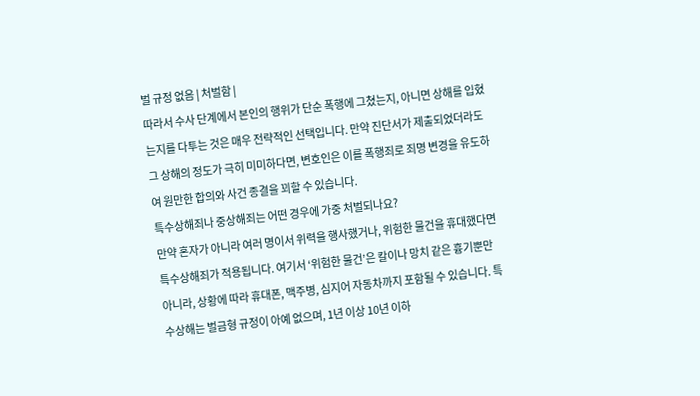벌 규정 없음 | 처벌함 |
따라서 수사 단계에서 본인의 행위가 단순 폭행에 그쳤는지, 아니면 상해를 입혔는지를 다투는 것은 매우 전략적인 선택입니다. 만약 진단서가 제출되었더라도 그 상해의 정도가 극히 미미하다면, 변호인은 이를 폭행죄로 죄명 변경을 유도하여 원만한 합의와 사건 종결을 꾀할 수 있습니다.
특수상해죄나 중상해죄는 어떤 경우에 가중 처벌되나요?
만약 혼자가 아니라 여러 명이서 위력을 행사했거나, 위험한 물건을 휴대했다면 특수상해죄가 적용됩니다. 여기서 ‘위험한 물건’은 칼이나 망치 같은 흉기뿐만 아니라, 상황에 따라 휴대폰, 맥주병, 심지어 자동차까지 포함될 수 있습니다. 특수상해는 벌금형 규정이 아예 없으며, 1년 이상 10년 이하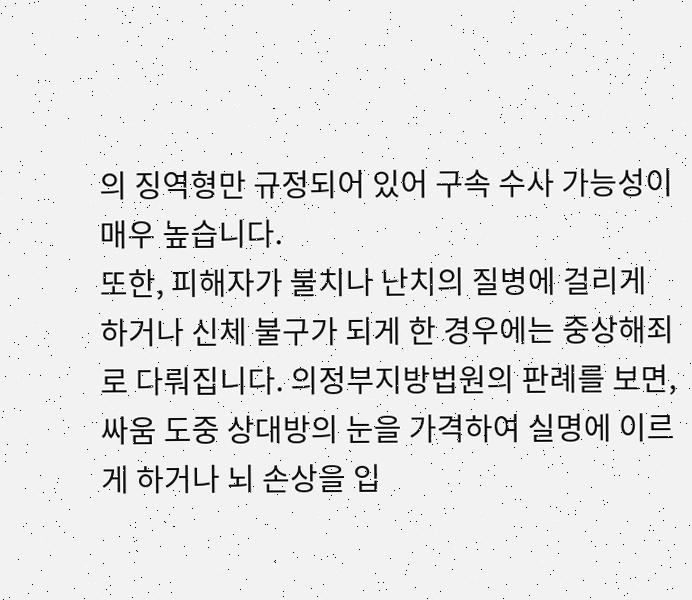의 징역형만 규정되어 있어 구속 수사 가능성이 매우 높습니다.
또한, 피해자가 불치나 난치의 질병에 걸리게 하거나 신체 불구가 되게 한 경우에는 중상해죄로 다뤄집니다. 의정부지방법원의 판례를 보면, 싸움 도중 상대방의 눈을 가격하여 실명에 이르게 하거나 뇌 손상을 입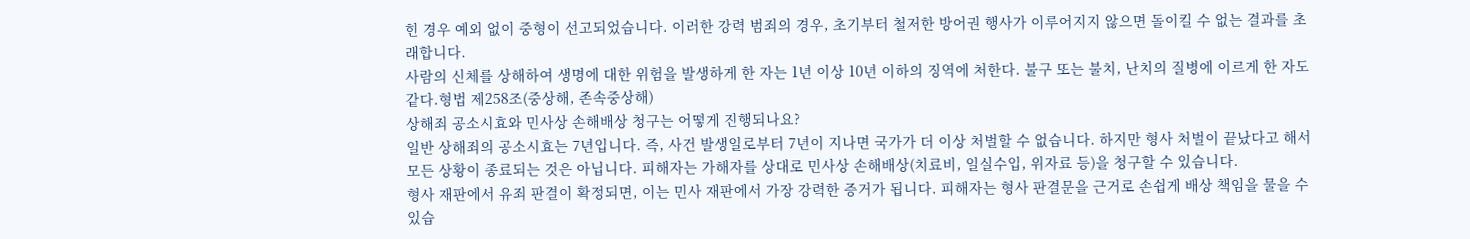힌 경우 예외 없이 중형이 선고되었습니다. 이러한 강력 범죄의 경우, 초기부터 철저한 방어권 행사가 이루어지지 않으면 돌이킬 수 없는 결과를 초래합니다.
사람의 신체를 상해하여 생명에 대한 위험을 발생하게 한 자는 1년 이상 10년 이하의 징역에 처한다. 불구 또는 불치, 난치의 질병에 이르게 한 자도 같다.형법 제258조(중상해, 존속중상해)
상해죄 공소시효와 민사상 손해배상 청구는 어떻게 진행되나요?
일반 상해죄의 공소시효는 7년입니다. 즉, 사건 발생일로부터 7년이 지나면 국가가 더 이상 처벌할 수 없습니다. 하지만 형사 처벌이 끝났다고 해서 모든 상황이 종료되는 것은 아닙니다. 피해자는 가해자를 상대로 민사상 손해배상(치료비, 일실수입, 위자료 등)을 청구할 수 있습니다.
형사 재판에서 유죄 판결이 확정되면, 이는 민사 재판에서 가장 강력한 증거가 됩니다. 피해자는 형사 판결문을 근거로 손쉽게 배상 책임을 물을 수 있습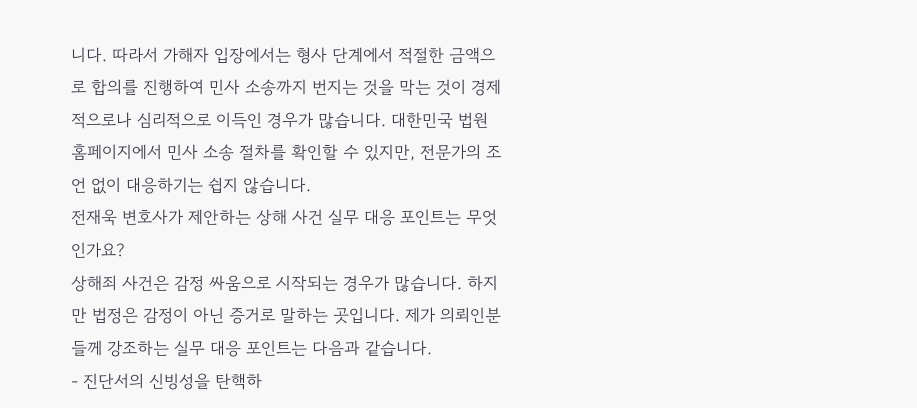니다. 따라서 가해자 입장에서는 형사 단계에서 적절한 금액으로 합의를 진행하여 민사 소송까지 번지는 것을 막는 것이 경제적으로나 심리적으로 이득인 경우가 많습니다. 대한민국 법원 홈페이지에서 민사 소송 절차를 확인할 수 있지만, 전문가의 조언 없이 대응하기는 쉽지 않습니다.
전재욱 변호사가 제안하는 상해 사건 실무 대응 포인트는 무엇인가요?
상해죄 사건은 감정 싸움으로 시작되는 경우가 많습니다. 하지만 법정은 감정이 아닌 증거로 말하는 곳입니다. 제가 의뢰인분들께 강조하는 실무 대응 포인트는 다음과 같습니다.
- 진단서의 신빙성을 탄핵하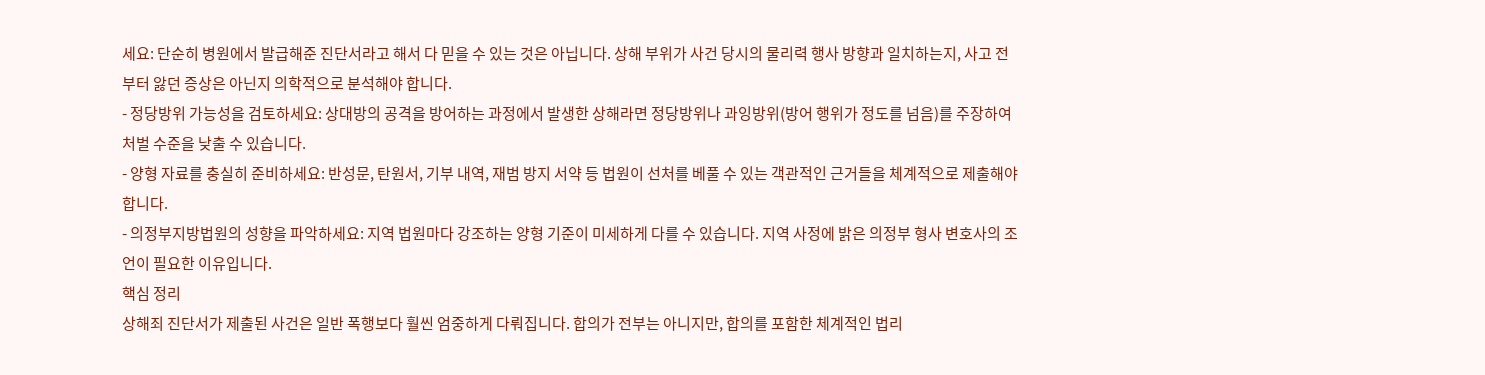세요: 단순히 병원에서 발급해준 진단서라고 해서 다 믿을 수 있는 것은 아닙니다. 상해 부위가 사건 당시의 물리력 행사 방향과 일치하는지, 사고 전부터 앓던 증상은 아닌지 의학적으로 분석해야 합니다.
- 정당방위 가능성을 검토하세요: 상대방의 공격을 방어하는 과정에서 발생한 상해라면 정당방위나 과잉방위(방어 행위가 정도를 넘음)를 주장하여 처벌 수준을 낮출 수 있습니다.
- 양형 자료를 충실히 준비하세요: 반성문, 탄원서, 기부 내역, 재범 방지 서약 등 법원이 선처를 베풀 수 있는 객관적인 근거들을 체계적으로 제출해야 합니다.
- 의정부지방법원의 성향을 파악하세요: 지역 법원마다 강조하는 양형 기준이 미세하게 다를 수 있습니다. 지역 사정에 밝은 의정부 형사 변호사의 조언이 필요한 이유입니다.
핵심 정리
상해죄 진단서가 제출된 사건은 일반 폭행보다 훨씬 엄중하게 다뤄집니다. 합의가 전부는 아니지만, 합의를 포함한 체계적인 법리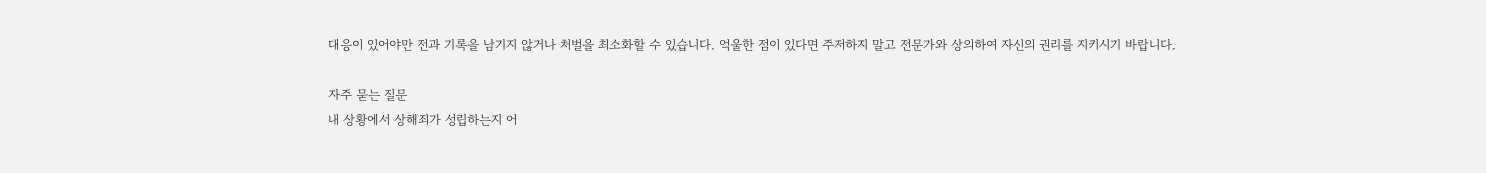대응이 있어야만 전과 기록을 남기지 않거나 처벌을 최소화할 수 있습니다. 억울한 점이 있다면 주저하지 말고 전문가와 상의하여 자신의 권리를 지키시기 바랍니다.

자주 묻는 질문
내 상황에서 상해죄가 성립하는지 어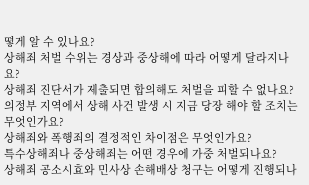떻게 알 수 있나요?
상해죄 처벌 수위는 경상과 중상해에 따라 어떻게 달라지나요?
상해죄 진단서가 제출되면 합의해도 처벌을 피할 수 없나요?
의정부 지역에서 상해 사건 발생 시 지금 당장 해야 할 조치는 무엇인가요?
상해죄와 폭행죄의 결정적인 차이점은 무엇인가요?
특수상해죄나 중상해죄는 어떤 경우에 가중 처벌되나요?
상해죄 공소시효와 민사상 손해배상 청구는 어떻게 진행되나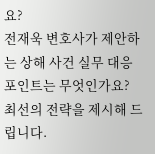요?
전재욱 변호사가 제안하는 상해 사건 실무 대응 포인트는 무엇인가요?
최선의 전략을 제시해 드립니다.